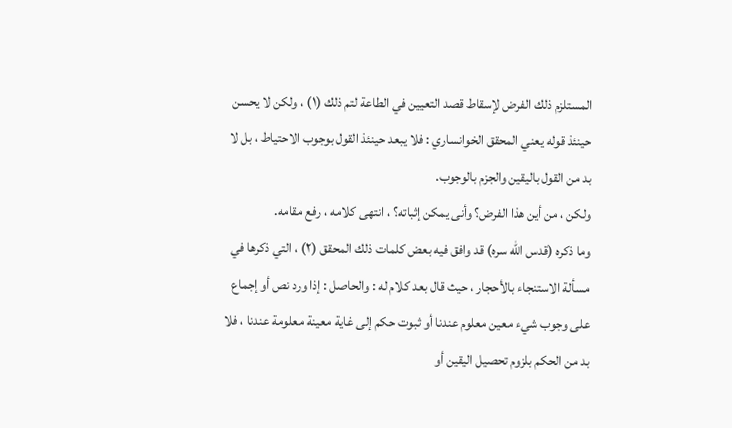المستلزم ذلك الفرض لإسقاط قصد التعيين في الطاعة لتم ذلك (١) ، ولكن لا يحسن حينئذ قوله يعني المحقق الخوانساري : فلا يبعد حينئذ القول بوجوب الاحتياط ، بل لا بد من القول باليقين والجزم بالوجوب.
ولكن ، من أين هذا الفرض؟ وأنى يمكن إثباته؟ ، انتهى كلامه ، رفع مقامه.
وما ذكره (قدس الله سره) قد وافق فيه بعض كلمات ذلك المحقق (٢) ، التي ذكرها في مسألة الاستنجاء بالأحجار ، حيث قال بعد كلام له : والحاصل : إذا ورد نص أو إجماع على وجوب شيء معين معلوم عندنا أو ثبوت حكم إلى غاية معينة معلومة عندنا ، فلا بد من الحكم بلزوم تحصيل اليقين أو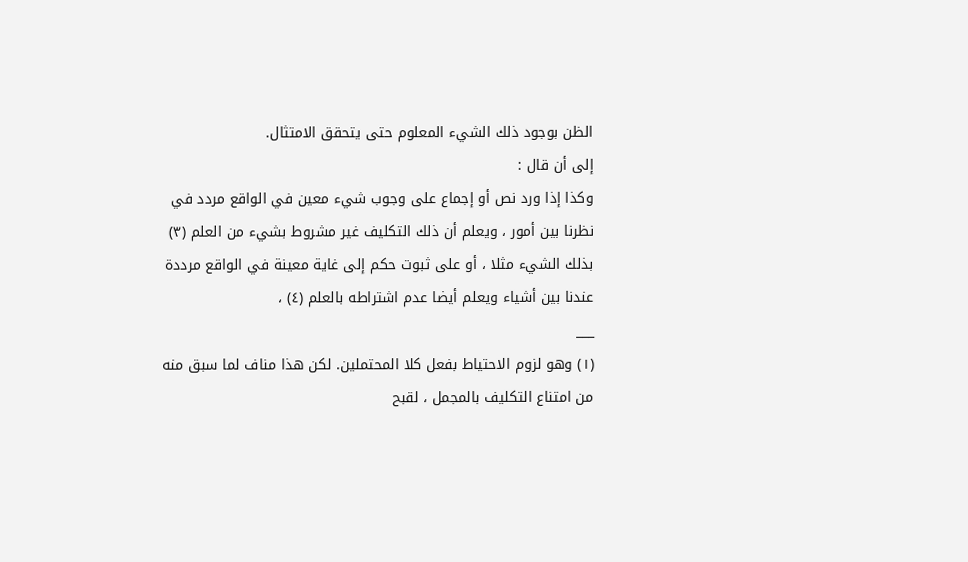الظن بوجود ذلك الشيء المعلوم حتى يتحقق الامتثال.
إلى أن قال :
وكذا إذا ورد نص أو إجماع على وجوب شيء معين في الواقع مردد في نظرنا بين أمور ، ويعلم أن ذلك التكليف غير مشروط بشيء من العلم (٣) بذلك الشيء مثلا ، أو على ثبوت حكم إلى غاية معينة في الواقع مرددة عندنا بين أشياء ويعلم أيضا عدم اشتراطه بالعلم (٤) ،
___
(١) وهو لزوم الاحتياط بفعل كلا المحتملين. لكن هذا مناف لما سبق منه من امتناع التكليف بالمجمل ، لقبح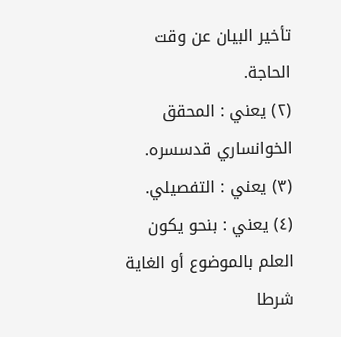تأخير البيان عن وقت الحاجة.
(٢) يعني : المحقق الخوانساري قدسسره.
(٣) يعني : التفصيلي.
(٤) يعني : بنحو يكون العلم بالموضوع أو الغاية شرطا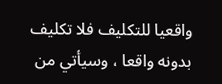واقعيا للتكليف فلا تكليف بدونه واقعا ، وسيأتي من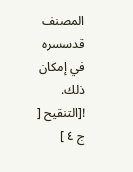المصنف قدسسره في إمكان ذلك.
![التنقيح [ ج ٤ ]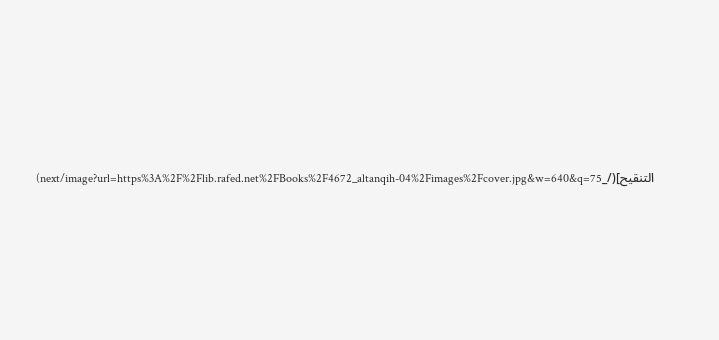التنقيح](/_next/image?url=https%3A%2F%2Flib.rafed.net%2FBooks%2F4672_altanqih-04%2Fimages%2Fcover.jpg&w=640&q=75)